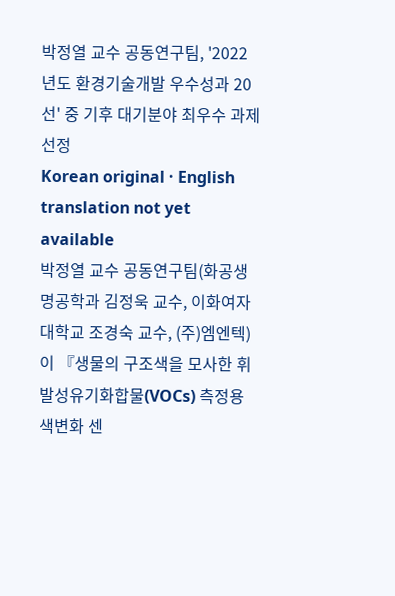박정열 교수 공동연구팀, '2022년도 환경기술개발 우수성과 20선' 중 기후 대기분야 최우수 과제 선정
Korean original · English translation not yet available
박정열 교수 공동연구팀(화공생명공학과 김정욱 교수, 이화여자대학교 조경숙 교수, (주)엠엔텍)이 『생물의 구조색을 모사한 휘발성유기화합물(VOCs) 측정용 색변화 센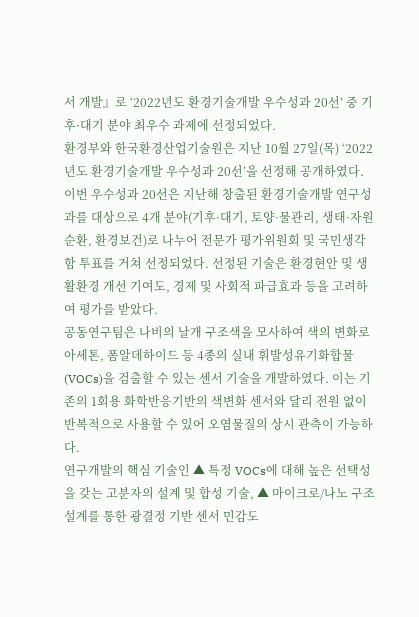서 개발』로 ‘2022년도 환경기술개발 우수성과 20선’ 중 기후·대기 분야 최우수 과제에 선정되었다.
환경부와 한국환경산업기술원은 지난 10월 27일(목) ‘2022년도 환경기술개발 우수성과 20선’을 선정해 공개하였다. 이번 우수성과 20선은 지난해 창출된 환경기술개발 연구성과를 대상으로 4개 분야(기후·대기, 토양·물관리, 생태·자원순환, 환경보건)로 나누어 전문가 평가위원회 및 국민생각함 투표를 거쳐 선정되었다. 선정된 기술은 환경현안 및 생활환경 개선 기여도, 경제 및 사회적 파급효과 등을 고려하여 평가를 받았다.
공동연구팀은 나비의 날개 구조색을 모사하여 색의 변화로 아세톤, 폼알데하이드 등 4종의 실내 휘발성유기화합물(VOCs)을 검출할 수 있는 센서 기술을 개발하였다. 이는 기존의 1회용 화학반응기반의 색변화 센서와 달리 전원 없이 반복적으로 사용할 수 있어 오염물질의 상시 관측이 가능하다.
연구개발의 핵심 기술인 ▲ 특정 VOCs에 대해 높은 선택성을 갖는 고분자의 설계 및 합성 기술, ▲ 마이크로/나노 구조 설계를 통한 광결정 기반 센서 민감도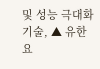및 성능 극대화 기술, ▲ 유한요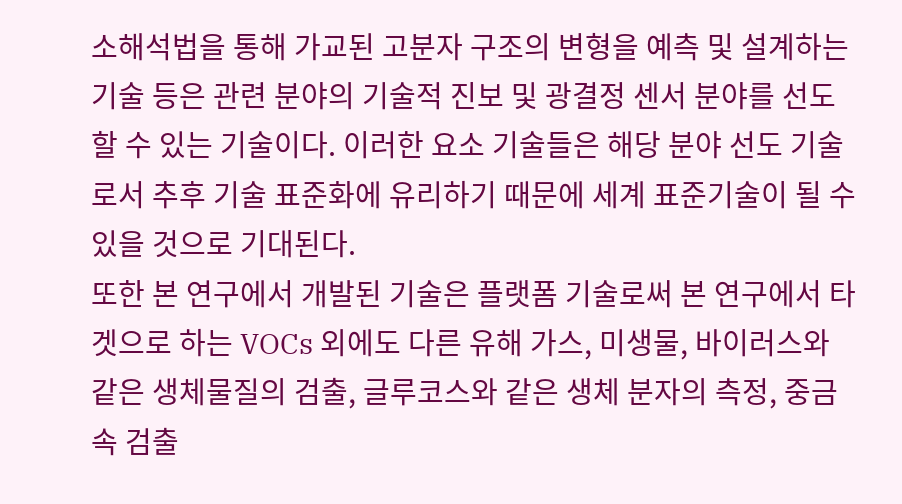소해석법을 통해 가교된 고분자 구조의 변형을 예측 및 설계하는 기술 등은 관련 분야의 기술적 진보 및 광결정 센서 분야를 선도할 수 있는 기술이다. 이러한 요소 기술들은 해당 분야 선도 기술로서 추후 기술 표준화에 유리하기 때문에 세계 표준기술이 될 수 있을 것으로 기대된다.
또한 본 연구에서 개발된 기술은 플랫폼 기술로써 본 연구에서 타겟으로 하는 VOCs 외에도 다른 유해 가스, 미생물, 바이러스와 같은 생체물질의 검출, 글루코스와 같은 생체 분자의 측정, 중금속 검출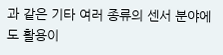과 같은 기타 여러 종류의 센서 분야에도 활용이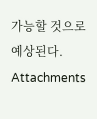가능할 것으로 예상된다.
Attachments